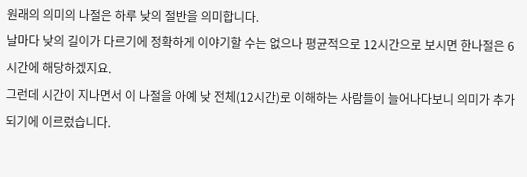원래의 의미의 나절은 하루 낮의 절반을 의미합니다.
날마다 낮의 길이가 다르기에 정확하게 이야기할 수는 없으나 평균적으로 12시간으로 보시면 한나절은 6시간에 해당하겠지요.
그런데 시간이 지나면서 이 나절을 아예 낮 전체(12시간)로 이해하는 사람들이 늘어나다보니 의미가 추가되기에 이르렀습니다.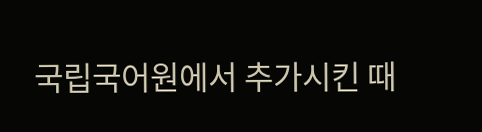국립국어원에서 추가시킨 때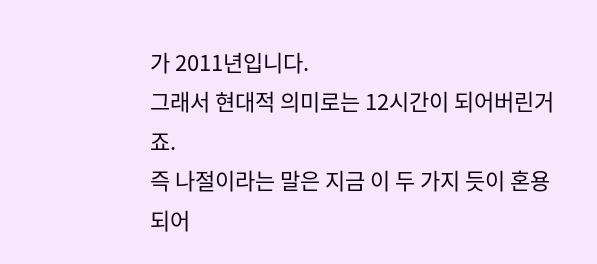가 2011년입니다.
그래서 현대적 의미로는 12시간이 되어버린거죠.
즉 나절이라는 말은 지금 이 두 가지 듯이 혼용되어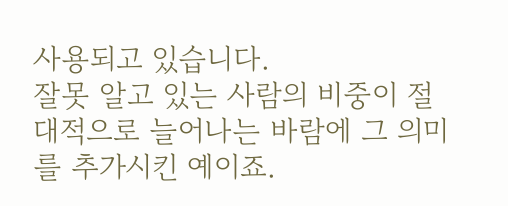사용되고 있습니다.
잘못 알고 있는 사람의 비중이 절대적으로 늘어나는 바람에 그 의미를 추가시킨 예이죠.